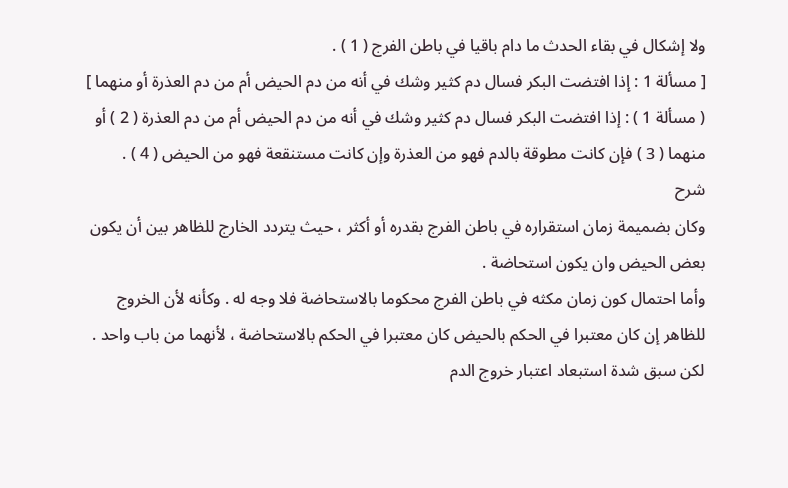ولا إشكال في بقاء الحدث ما دام باقيا في باطن الفرج ( 1 ) .
[ مسألة 1 : إذا افتضت البكر فسال دم كثير وشك في أنه من دم الحيض أم من دم العذرة أو منهما ]
( مسألة 1 ) : إذا افتضت البكر فسال دم كثير وشك في أنه من دم الحيض أم من دم العذرة ( 2 ) أو منهما ( 3 ) فإن كانت مطوقة بالدم فهو من العذرة وإن كانت مستنقعة فهو من الحيض ( 4 ) .
شرح
وكان بضميمة زمان استقراره في باطن الفرج بقدره أو أكثر ، حيث يتردد الخارج للظاهر بين أن يكون بعض الحيض وان يكون استحاضة .
وأما احتمال كون زمان مكثه في باطن الفرج محكوما بالاستحاضة فلا وجه له . وكأنه لأن الخروج للظاهر إن كان معتبرا في الحكم بالحيض كان معتبرا في الحكم بالاستحاضة ، لأنهما من باب واحد .
لكن سبق شدة استبعاد اعتبار خروج الدم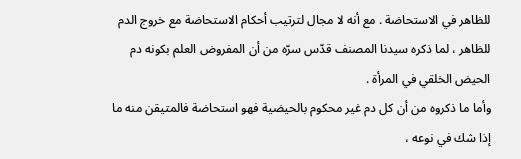للظاهر في الاستحاضة . مع أنه لا مجال لترتيب أحكام الاستحاضة مع خروج الدم للظاهر ، لما ذكره سيدنا المصنف قدّس سرّه من أن المفروض العلم بكونه دم الحيض الخلقي في المرأة .
وأما ما ذكروه من أن كل دم غير محكوم بالحيضية فهو استحاضة فالمتيقن منه ما إذا شك في نوعه ،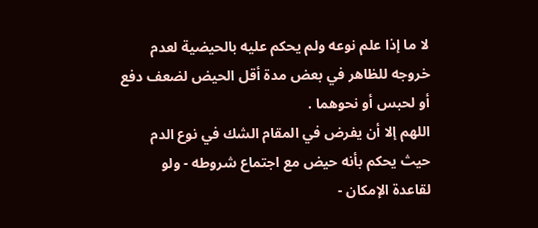لا ما إذا علم نوعه ولم يحكم عليه بالحيضية لعدم خروجه للظاهر في بعض مدة أقل الحيض لضعف دفع أو لحبس أو نحوهما .
اللهم إلا أن يفرض في المقام الشك في نوع الدم حيث يحكم بأنه حيض مع اجتماع شروطه - ولو لقاعدة الإمكان -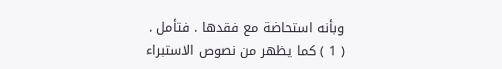وبأنه استحاضة مع فقدها . فتأمل .
( 1 ) كما يظهر من نصوص الاستبراء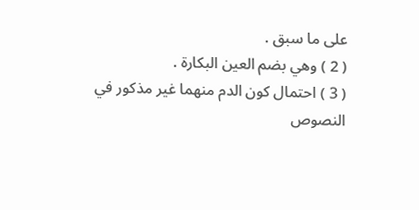على ما سبق .
( 2 ) وهي بضم العين البكارة .
( 3 ) احتمال كون الدم منهما غير مذكور في النصوص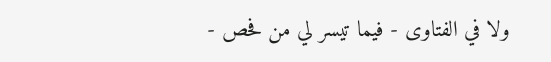ولا في الفتاوى - فيما تيسر لي من فحص -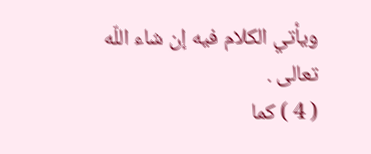ويأتي الكلام فيه إن شاء اللّه تعالى .
( 4 ) كما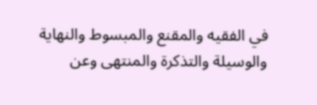في الفقيه والمقنع والمبسوط والنهاية والوسيلة والتذكرة والمنتهى وعن